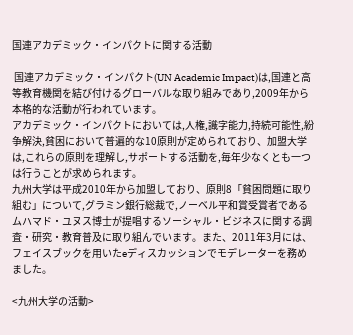国連アカデミック・インパクトに関する活動

 国連アカデミック・インパクト(UN Academic Impact)は,国連と高等教育機関を結び付けるグローバルな取り組みであり,2009年から本格的な活動が行われています。
アカデミック・インパクトにおいては,人権,識字能力,持続可能性,紛争解決,貧困において普遍的な10原則が定められており、加盟大学は,これらの原則を理解し,サポートする活動を,毎年少なくとも一つは行うことが求められます。
九州大学は平成2010年から加盟しており、原則8「貧困問題に取り組む」について,グラミン銀行総裁で,ノーベル平和賞受賞者であるムハマド・ユヌス博士が提唱するソーシャル・ビジネスに関する調査・研究・教育普及に取り組んでいます。また、2011年3月には、フェイスブックを用いたeディスカッションでモデレーターを務めました。

<九州大学の活動>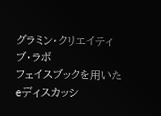グラミン・クリエイティブ・ラボ
フェイスブックを用いたeディスカッシ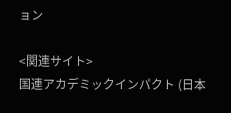ョン

<関連サイト>
国連アカデミックインパクト (日本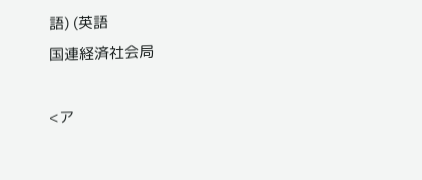語) (英語
国連経済社会局

<ア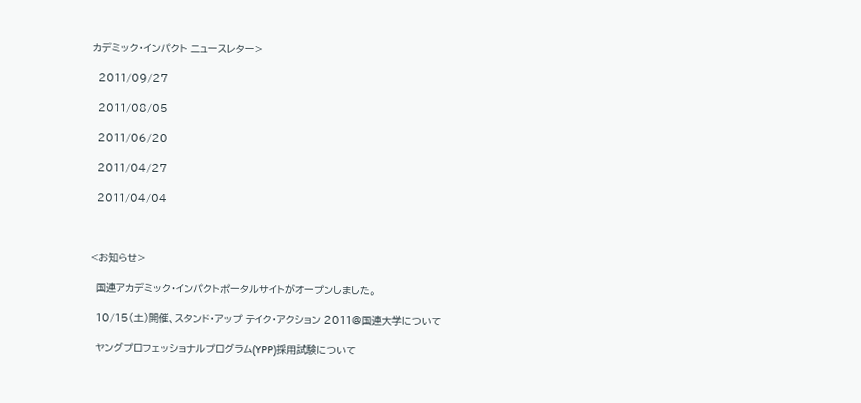カデミック・インパクト ニュースレター>

  2011/09/27

  2011/08/05

  2011/06/20

  2011/04/27

  2011/04/04



<お知らせ>

  国連アカデミック・インパクトポータルサイトがオープンしました。

  10/15(土)開催、スタンド・アップ テイク・アクション 2011@国連大学について

  ヤングプロフェッショナルプログラム(YPP)採用試験について